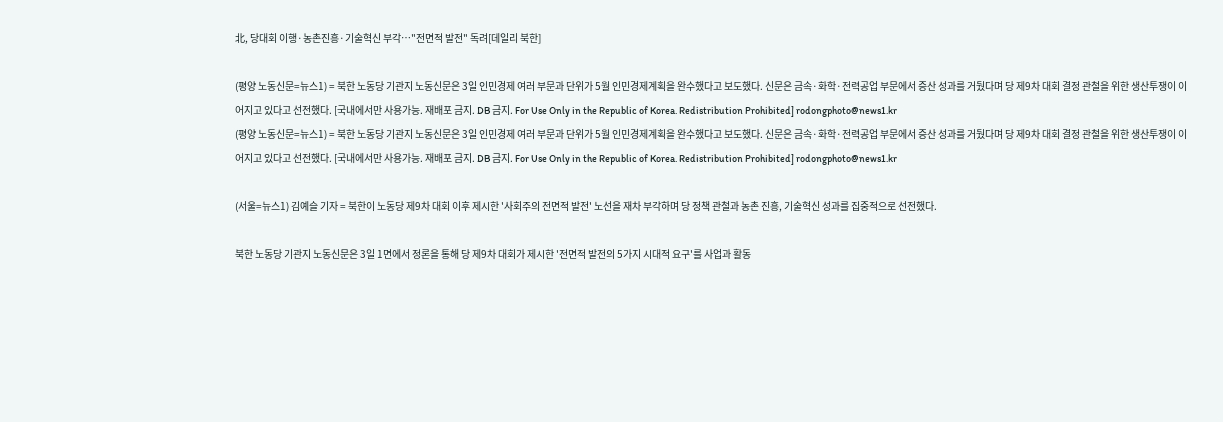北, 당대회 이행·농촌진흥·기술혁신 부각…"전면적 발전" 독려[데일리 북한]

(평양 노동신문=뉴스1) = 북한 노동당 기관지 노동신문은 3일 인민경제 여러 부문과 단위가 5월 인민경제계획을 완수했다고 보도했다. 신문은 금속·화학·전력공업 부문에서 증산 성과를 거뒀다며 당 제9차 대회 결정 관철을 위한 생산투쟁이 이어지고 있다고 선전했다. [국내에서만 사용가능. 재배포 금지. DB 금지. For Use Only in the Republic of Korea. Redistribution Prohibited] rodongphoto@news1.kr
(평양 노동신문=뉴스1) = 북한 노동당 기관지 노동신문은 3일 인민경제 여러 부문과 단위가 5월 인민경제계획을 완수했다고 보도했다. 신문은 금속·화학·전력공업 부문에서 증산 성과를 거뒀다며 당 제9차 대회 결정 관철을 위한 생산투쟁이 이어지고 있다고 선전했다. [국내에서만 사용가능. 재배포 금지. DB 금지. For Use Only in the Republic of Korea. Redistribution Prohibited] rodongphoto@news1.kr

(서울=뉴스1) 김예슬 기자 = 북한이 노동당 제9차 대회 이후 제시한 '사회주의 전면적 발전' 노선을 재차 부각하며 당 정책 관철과 농촌 진흥, 기술혁신 성과를 집중적으로 선전했다.

북한 노동당 기관지 노동신문은 3일 1면에서 정론을 통해 당 제9차 대회가 제시한 '전면적 발전의 5가지 시대적 요구'를 사업과 활동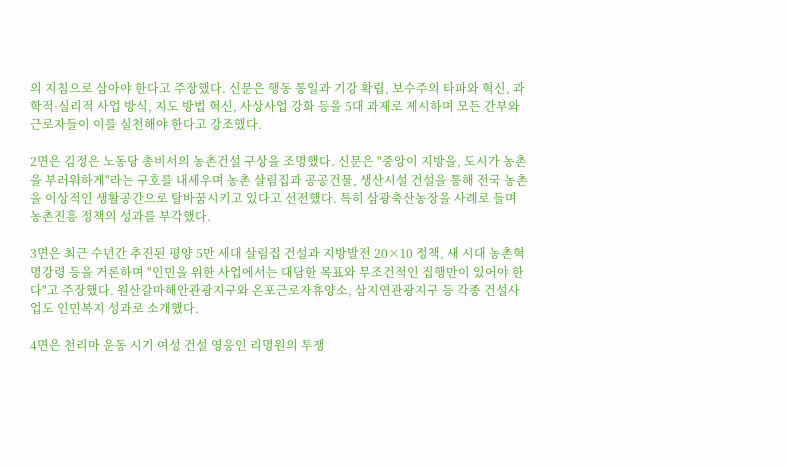의 지침으로 삼아야 한다고 주장했다. 신문은 행동 통일과 기강 확립, 보수주의 타파와 혁신, 과학적·실리적 사업 방식, 지도 방법 혁신, 사상사업 강화 등을 5대 과제로 제시하며 모든 간부와 근로자들이 이를 실천해야 한다고 강조했다.

2면은 김정은 노동당 총비서의 농촌건설 구상을 조명했다. 신문은 "중앙이 지방을, 도시가 농촌을 부러워하게"라는 구호를 내세우며 농촌 살림집과 공공건물, 생산시설 건설을 통해 전국 농촌을 이상적인 생활공간으로 탈바꿈시키고 있다고 선전했다. 특히 삼광축산농장을 사례로 들며 농촌진흥 정책의 성과를 부각했다.

3면은 최근 수년간 추진된 평양 5만 세대 살림집 건설과 지방발전 20×10 정책, 새 시대 농촌혁명강령 등을 거론하며 "인민을 위한 사업에서는 대담한 목표와 무조건적인 집행만이 있어야 한다"고 주장했다. 원산갈마해안관광지구와 온포근로자휴양소, 삼지연관광지구 등 각종 건설사업도 인민복지 성과로 소개했다.

4면은 천리마 운동 시기 여성 건설 영웅인 리명원의 투쟁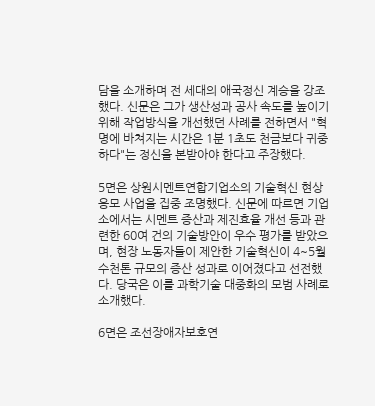담을 소개하며 전 세대의 애국정신 계승을 강조했다. 신문은 그가 생산성과 공사 속도를 높이기 위해 작업방식을 개선했던 사례를 전하면서 "혁명에 바쳐지는 시간은 1분 1초도 천금보다 귀중하다"는 정신을 본받아야 한다고 주장했다.

5면은 상원시멘트연합기업소의 기술혁신 현상응모 사업을 집중 조명했다. 신문에 따르면 기업소에서는 시멘트 증산과 제진효율 개선 등과 관련한 60여 건의 기술방안이 우수 평가를 받았으며, 현장 노동자들이 제안한 기술혁신이 4~5월 수천톤 규모의 증산 성과로 이어졌다고 선전했다. 당국은 이를 과학기술 대중화의 모범 사례로 소개했다.

6면은 조선장애자보호연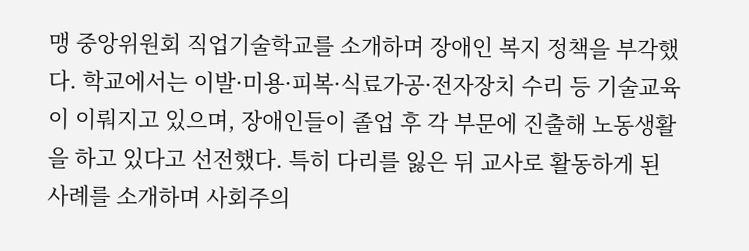맹 중앙위원회 직업기술학교를 소개하며 장애인 복지 정책을 부각했다. 학교에서는 이발·미용·피복·식료가공·전자장치 수리 등 기술교육이 이뤄지고 있으며, 장애인들이 졸업 후 각 부문에 진출해 노동생활을 하고 있다고 선전했다. 특히 다리를 잃은 뒤 교사로 활동하게 된 사례를 소개하며 사회주의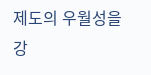제도의 우월성을 강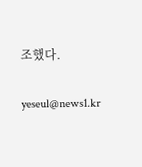조했다.

yeseul@news1.kr